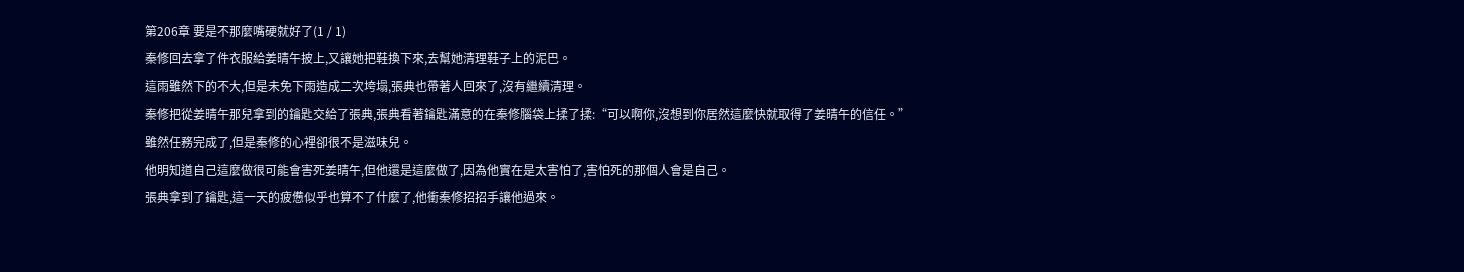第206章 要是不那麼嘴硬就好了(1 / 1)
秦修回去拿了件衣服給姜晴午披上,又讓她把鞋換下來,去幫她清理鞋子上的泥巴。
這雨雖然下的不大,但是未免下雨造成二次垮塌,張典也帶著人回來了,沒有繼續清理。
秦修把從姜晴午那兒拿到的鑰匙交給了張典,張典看著鑰匙滿意的在秦修腦袋上揉了揉:“可以啊你,沒想到你居然這麼快就取得了姜晴午的信任。”
雖然任務完成了,但是秦修的心裡卻很不是滋味兒。
他明知道自己這麼做很可能會害死姜晴午,但他還是這麼做了,因為他實在是太害怕了,害怕死的那個人會是自己。
張典拿到了鑰匙,這一天的疲憊似乎也算不了什麼了,他衝秦修招招手讓他過來。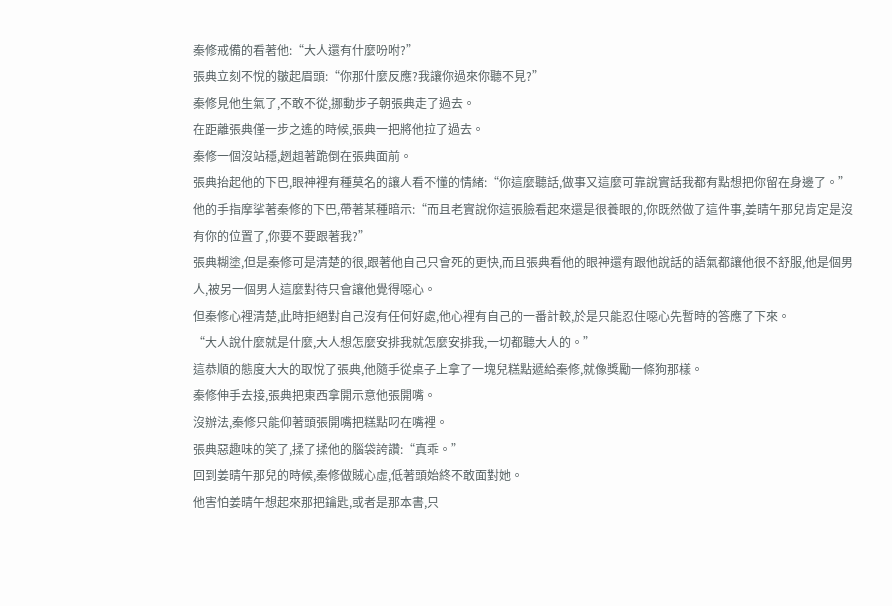秦修戒備的看著他:“大人還有什麼吩咐?”
張典立刻不悅的皺起眉頭:“你那什麼反應?我讓你過來你聽不見?”
秦修見他生氣了,不敢不從,挪動步子朝張典走了過去。
在距離張典僅一步之遙的時候,張典一把將他拉了過去。
秦修一個沒站穩,趔趄著跪倒在張典面前。
張典抬起他的下巴,眼神裡有種莫名的讓人看不懂的情緒:“你這麼聽話,做事又這麼可靠說實話我都有點想把你留在身邊了。”
他的手指摩挲著秦修的下巴,帶著某種暗示:“而且老實說你這張臉看起來還是很養眼的,你既然做了這件事,姜晴午那兒肯定是沒有你的位置了,你要不要跟著我?”
張典糊塗,但是秦修可是清楚的很,跟著他自己只會死的更快,而且張典看他的眼神還有跟他說話的語氣都讓他很不舒服,他是個男人,被另一個男人這麼對待只會讓他覺得噁心。
但秦修心裡清楚,此時拒絕對自己沒有任何好處,他心裡有自己的一番計較,於是只能忍住噁心先暫時的答應了下來。
“大人說什麼就是什麼,大人想怎麼安排我就怎麼安排我,一切都聽大人的。”
這恭順的態度大大的取悅了張典,他隨手從桌子上拿了一塊兒糕點遞給秦修,就像獎勵一條狗那樣。
秦修伸手去接,張典把東西拿開示意他張開嘴。
沒辦法,秦修只能仰著頭張開嘴把糕點叼在嘴裡。
張典惡趣味的笑了,揉了揉他的腦袋誇讚:“真乖。”
回到姜晴午那兒的時候,秦修做賊心虛,低著頭始終不敢面對她。
他害怕姜晴午想起來那把鑰匙,或者是那本書,只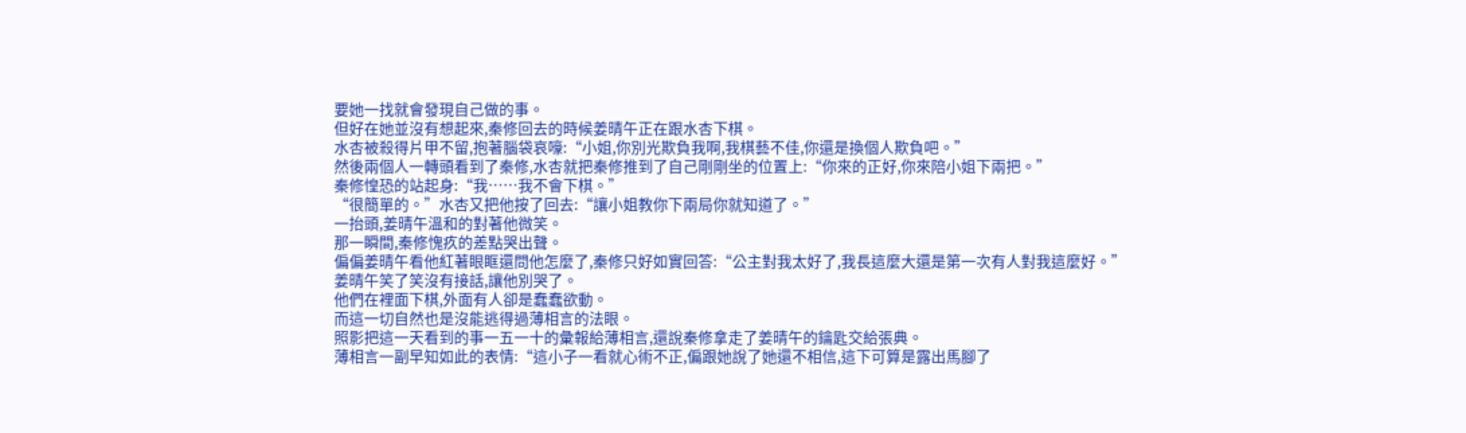要她一找就會發現自己做的事。
但好在她並沒有想起來,秦修回去的時候姜晴午正在跟水杏下棋。
水杏被殺得片甲不留,抱著腦袋哀嚎:“小姐,你別光欺負我啊,我棋藝不佳,你還是換個人欺負吧。”
然後兩個人一轉頭看到了秦修,水杏就把秦修推到了自己剛剛坐的位置上:“你來的正好,你來陪小姐下兩把。”
秦修惶恐的站起身:“我……我不會下棋。”
“很簡單的。”水杏又把他按了回去:“讓小姐教你下兩局你就知道了。”
一抬頭,姜晴午溫和的對著他微笑。
那一瞬間,秦修愧疚的差點哭出聲。
偏偏姜晴午看他紅著眼眶還問他怎麼了,秦修只好如實回答:“公主對我太好了,我長這麼大還是第一次有人對我這麼好。”
姜晴午笑了笑沒有接話,讓他別哭了。
他們在裡面下棋,外面有人卻是蠢蠢欲動。
而這一切自然也是沒能逃得過薄相言的法眼。
照影把這一天看到的事一五一十的彙報給薄相言,還說秦修拿走了姜晴午的鑰匙交給張典。
薄相言一副早知如此的表情:“這小子一看就心術不正,偏跟她說了她還不相信,這下可算是露出馬腳了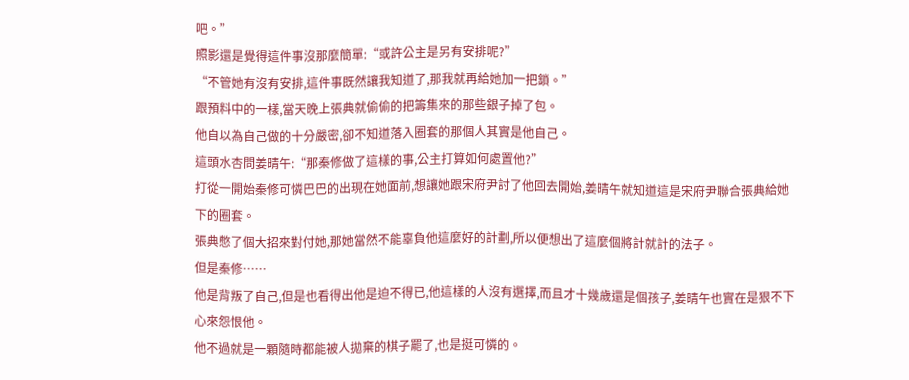吧。”
照影還是覺得這件事沒那麼簡單:“或許公主是另有安排呢?”
“不管她有沒有安排,這件事既然讓我知道了,那我就再給她加一把鎖。”
跟預料中的一樣,當天晚上張典就偷偷的把籌集來的那些銀子掉了包。
他自以為自己做的十分嚴密,卻不知道落入圈套的那個人其實是他自己。
這頭水杏問姜晴午:“那秦修做了這樣的事,公主打算如何處置他?”
打從一開始秦修可憐巴巴的出現在她面前,想讓她跟宋府尹討了他回去開始,姜晴午就知道這是宋府尹聯合張典給她下的圈套。
張典憋了個大招來對付她,那她當然不能辜負他這麼好的計劃,所以便想出了這麼個將計就計的法子。
但是秦修……
他是背叛了自己,但是也看得出他是迫不得已,他這樣的人沒有選擇,而且才十幾歲還是個孩子,姜晴午也實在是狠不下心來怨恨他。
他不過就是一顆隨時都能被人拋棄的棋子罷了,也是挺可憐的。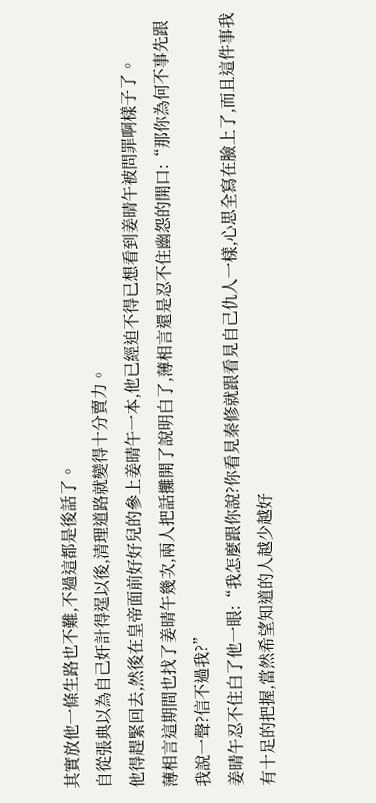其實放他一條生路也不難,不過這都是後話了。
自從張典以為自己奸計得逞以後,清理道路就變得十分賣力。
他得趕緊回去,然後在皇帝面前好好兒的參上姜晴午一本,他已經迫不得已想看到姜晴午被問罪啊樣子了。
薄相言這期間也找了姜晴午幾次,兩人把話攤開了說明白了,薄相言還是忍不住幽怨的開口:“那你為何不事先跟我說一聲?信不過我?”
姜晴午忍不住白了他一眼:“我怎麼跟你說?你看見秦修就跟看見自己仇人一樣,心思全寫在臉上了,而且這件事我有十足的把握,當然希望知道的人越少越好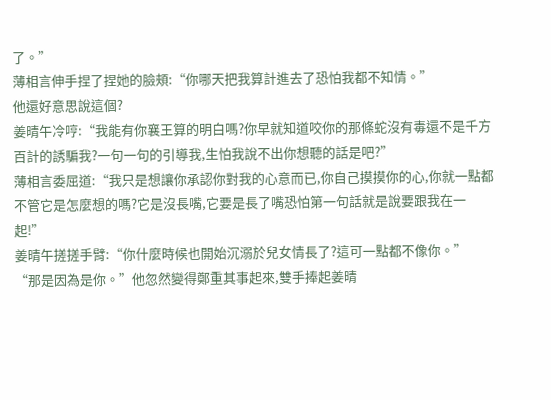了。”
薄相言伸手捏了捏她的臉頰:“你哪天把我算計進去了恐怕我都不知情。”
他還好意思說這個?
姜晴午冷哼:“我能有你襄王算的明白嗎?你早就知道咬你的那條蛇沒有毒還不是千方百計的誘騙我?一句一句的引導我,生怕我說不出你想聽的話是吧?”
薄相言委屈道:“我只是想讓你承認你對我的心意而已,你自己摸摸你的心,你就一點都不管它是怎麼想的嗎?它是沒長嘴,它要是長了嘴恐怕第一句話就是說要跟我在一起!”
姜晴午搓搓手臂:“你什麼時候也開始沉溺於兒女情長了?這可一點都不像你。”
“那是因為是你。”他忽然變得鄭重其事起來,雙手捧起姜晴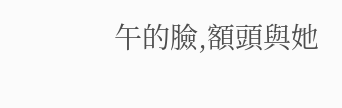午的臉,額頭與她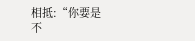相抵:“你要是不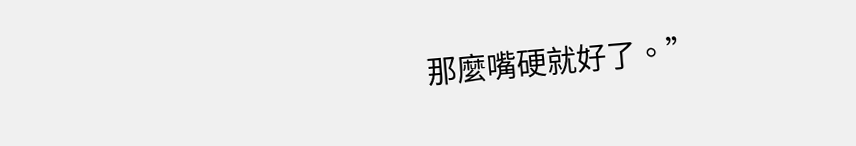那麼嘴硬就好了。”